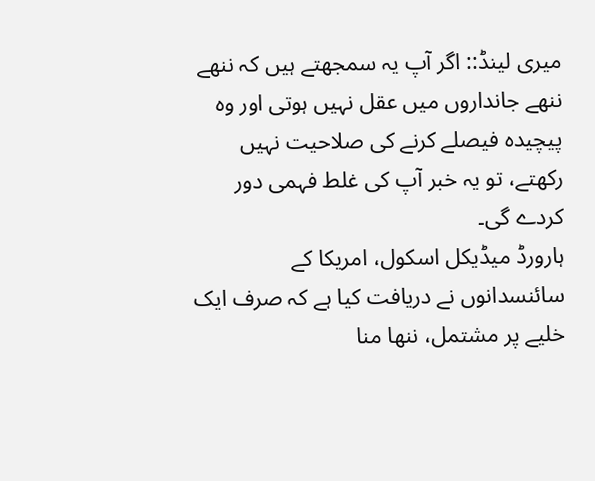میری لینڈ:: اگر آپ یہ سمجھتے ہیں کہ ننھے ننھے جانداروں میں عقل نہیں ہوتی اور وہ پیچیدہ فیصلے کرنے کی صلاحیت نہیں رکھتے، تو یہ خبر آپ کی غلط فہمی دور کردے گی۔
ہارورڈ میڈیکل اسکول، امریکا کے سائنسدانوں نے دریافت کیا ہے کہ صرف ایک خلیے پر مشتمل، ننھا منا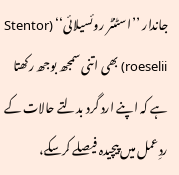جاندار ’’اسٹنٹر روئسیلائی‘‘ (Stentor roeselii) بھی اتنی سمجھ بوجھ رکھتا ہے کہ اپنے ارد گرد بدلتے حالات کے ردِعمل میں پیچیدہ فیصلے کرسکے،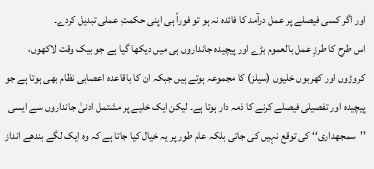اور اگر کسی فیصلے پر عمل درآمد کا فائدہ نہ ہو تو فوراً ہی اپنی حکمتِ عملی تبدیل کردے۔
اس طرح کا طرزِ عمل بالعموم بڑے اور پیچیدہ جانداروں ہی میں دیکھا گیا ہے جو بیک وقت لاکھوں، کروڑوں اور کھربوں خلیوں (سیلز) کا مجموعہ ہوتے ہیں جبکہ ان کا باقاعدہ اعصابی نظام بھی ہوتا ہے جو پیچیدہ اور تفصیلی فیصلے کرنے کا ذمہ دار ہوتا ہے۔ لیکن ایک خلیے پر مشتمل ادنیٰ جانداروں سے ایسی ’’سمجھداری‘‘ کی توقع نہیں کی جاتی بلکہ عام طور پر یہ خیال کیا جاتا ہے کہ وہ ایک لگے بندھے انداز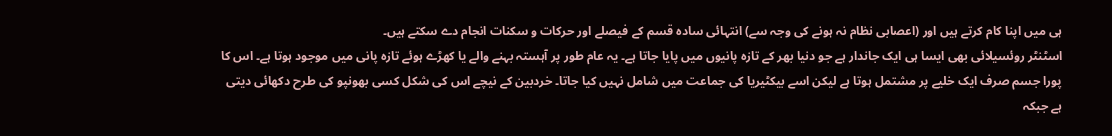ہی میں اپنا کام کرتے ہیں اور (اعصابی نظام نہ ہونے کی وجہ سے) انتہائی سادہ قسم کے فیصلے اور حرکات و سکنات انجام دے سکتے ہیں۔
اسٹنٹر روئسیلائی بھی ایسا ہی ایک جاندار ہے جو دنیا بھر کے تازہ پانیوں میں پایا جاتا ہے۔ یہ عام طور پر آہستہ بہنے والے یا کھڑے ہوئے تازہ پانی میں موجود ہوتا ہے۔ اس کا پورا جسم صرف ایک خلیے پر مشتمل ہوتا ہے لیکن اسے بیکٹیریا کی جماعت میں شامل نہیں کیا جاتا۔ خردبین کے نیچے اس کی شکل کسی بھونپو کی طرح دکھائی دیتی ہے جبکہ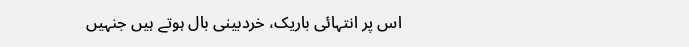اس پر انتہائی باریک، خردبینی بال ہوتے ہیں جنہیں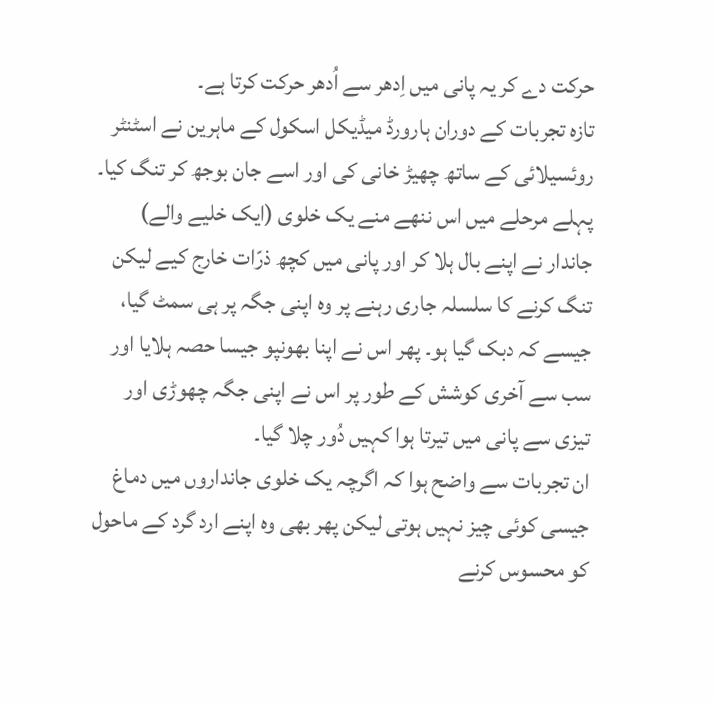حرکت دے کر یہ پانی میں اِدھر سے اُدھر حرکت کرتا ہے۔
تازہ تجربات کے دوران ہارورڈ میڈیکل اسکول کے ماہرین نے اسٹنٹر روئسیلائی کے ساتھ چھیڑ خانی کی اور اسے جان بوجھ کر تنگ کیا۔ پہلے مرحلے میں اس ننھے منے یک خلوی (ایک خلیے والے) جاندار نے اپنے بال ہلا کر اور پانی میں کچھ ذرّات خارج کیے لیکن تنگ کرنے کا سلسلہ جاری رہنے پر وہ اپنی جگہ پر ہی سمٹ گیا، جیسے کہ دبک گیا ہو۔ پھر اس نے اپنا بھونپو جیسا حصہ ہلایا اور سب سے آخری کوشش کے طور پر اس نے اپنی جگہ چھوڑی اور تیزی سے پانی میں تیرتا ہوا کہیں دُور چلا گیا۔
ان تجربات سے واضح ہوا کہ اگرچہ یک خلوی جانداروں میں دماغ جیسی کوئی چیز نہیں ہوتی لیکن پھر بھی وہ اپنے ارد گرد کے ماحول کو محسوس کرنے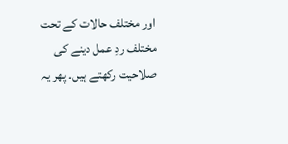اور مختلف حالات کے تحت مختلف ردِ عمل دینے کی صلاحیت رکھتے ہیں۔ پھر یہ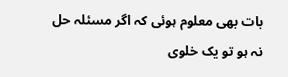بات بھی معلوم ہوئی کہ اگر مسئلہ حل نہ ہو تو یک خلوی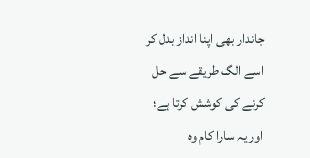جاندار بھی اپنا انداز بدل کر اسے الگ طریقے سے حل کرنے کی کوشش کرتا ہے؛ اور یہ سارا کام وہ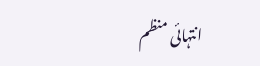انتہائی منظم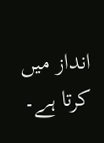انداز میں کرتا ہے۔